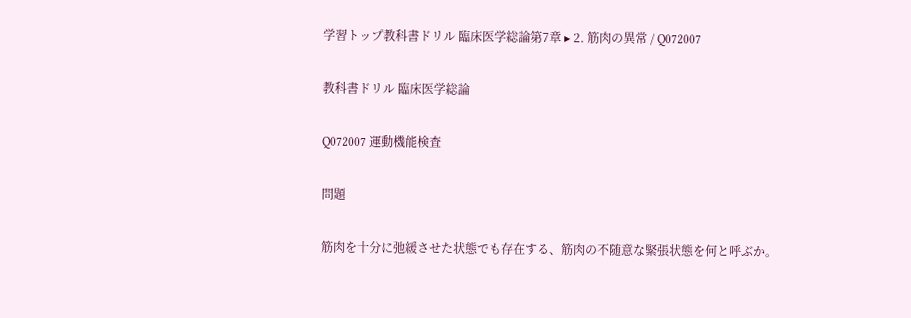学習トップ教科書ドリル 臨床医学総論第7章 ▸ 2. 筋肉の異常 / Q072007

教科書ドリル 臨床医学総論

Q072007 運動機能検査

問題

筋肉を十分に弛緩させた状態でも存在する、筋肉の不随意な緊張状態を何と呼ぶか。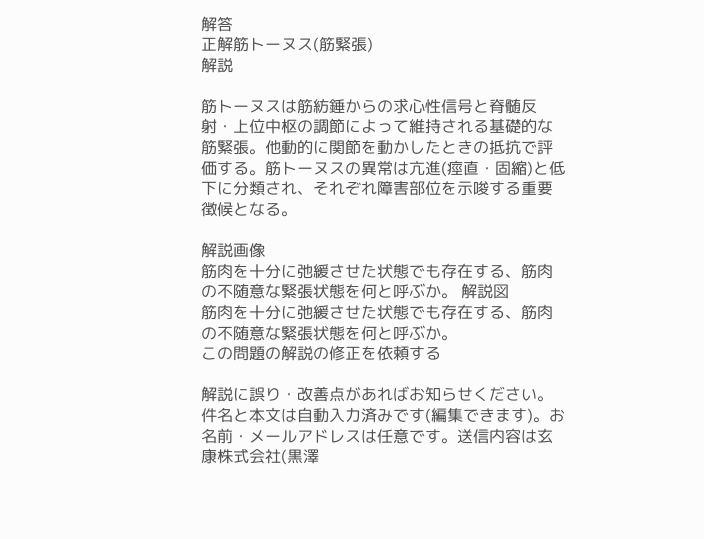解答
正解筋トーヌス(筋緊張)
解説

筋トーヌスは筋紡錘からの求心性信号と脊髄反射・上位中枢の調節によって維持される基礎的な筋緊張。他動的に関節を動かしたときの抵抗で評価する。筋トーヌスの異常は亢進(痙直・固縮)と低下に分類され、それぞれ障害部位を示唆する重要徴候となる。

解説画像
筋肉を十分に弛緩させた状態でも存在する、筋肉の不随意な緊張状態を何と呼ぶか。 解説図
筋肉を十分に弛緩させた状態でも存在する、筋肉の不随意な緊張状態を何と呼ぶか。
この問題の解説の修正を依頼する

解説に誤り・改善点があればお知らせください。件名と本文は自動入力済みです(編集できます)。お名前・メールアドレスは任意です。送信内容は玄康株式会社(黒澤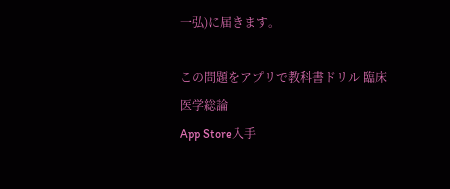一弘)に届きます。

この問題をアプリで教科書ドリル 臨床医学総論
App Store入手